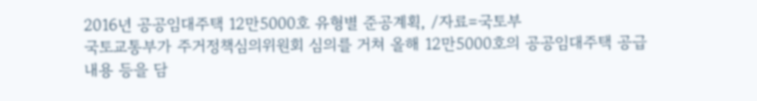2016년 공공임대주택 12만5000호 유형별 준공계획, /자료=국토부
국토교통부가 주거정책심의위원회 심의를 거쳐 올해 12만5000호의 공공임대주택 공급내용 등을 담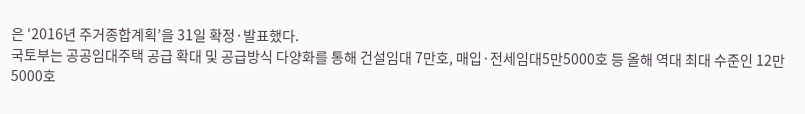은 ‘2016년 주거종합계획’을 31일 확정·발표했다.
국토부는 공공임대주택 공급 확대 및 공급방식 다양화를 통해 건설임대 7만호, 매입·전세임대5만5000호 등 올해 역대 최대 수준인 12만5000호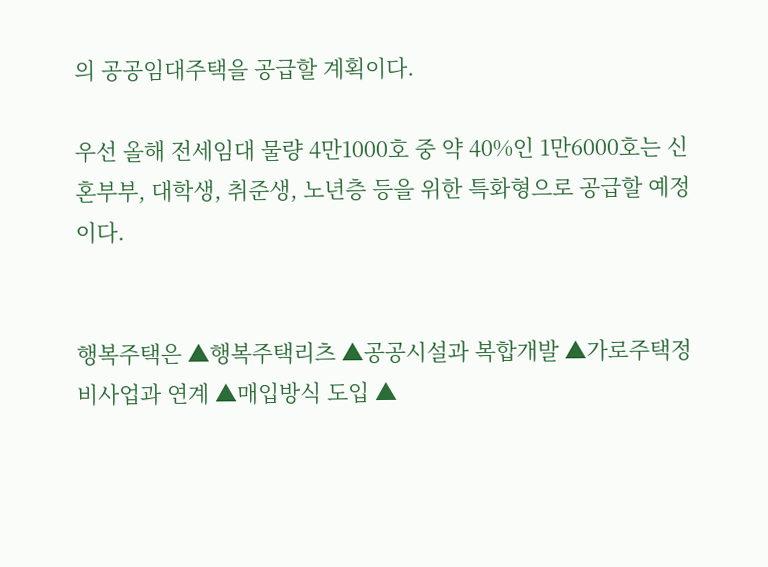의 공공임대주택을 공급할 계획이다.

우선 올해 전세임대 물량 4만1000호 중 약 40%인 1만6000호는 신혼부부, 대학생, 취준생, 노년층 등을 위한 특화형으로 공급할 예정이다.


행복주택은 ▲행복주택리츠 ▲공공시설과 복합개발 ▲가로주택정비사업과 연계 ▲매입방식 도입 ▲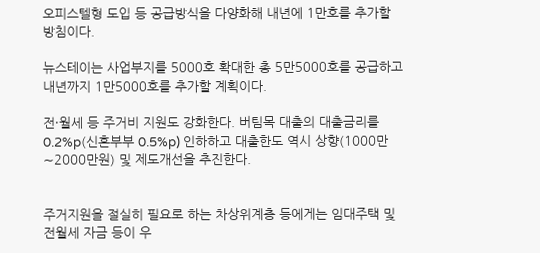오피스텔형 도입 등 공급방식을 다양화해 내년에 1만호를 추가할 방침이다.

뉴스테이는 사업부지를 5000호 확대한 총 5만5000호를 공급하고 내년까지 1만5000호를 추가할 계획이다.

전·월세 등 주거비 지원도 강화한다. 버팀목 대출의 대출금리를 0.2%p(신혼부부 0.5%p) 인하하고 대출한도 역시 상향(1000만∼2000만원) 및 제도개선을 추진한다.


주거지원을 절실히 필요로 하는 차상위계층 등에게는 임대주택 및 전월세 자금 등이 우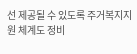선 제공될 수 있도록 주거복지지원 체계도 정비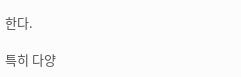한다.

특히 다양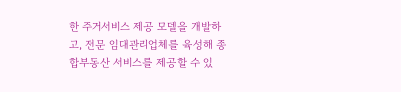한 주거서비스 제공 모델을 개발하고, 전문 임대관리업체를 육성해 종합부동산 서비스를 제공할 수 있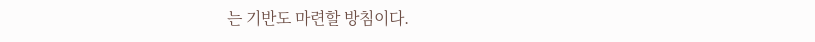는 기반도 마련할 방침이다.